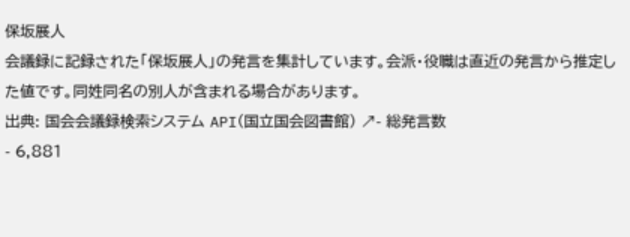保坂展人
会議録に記録された「保坂展人」の発言を集計しています。会派・役職は直近の発言から推定した値です。同姓同名の別人が含まれる場合があります。
出典: 国会会議録検索システム API(国立国会図書館) ↗- 総発言数
- 6,881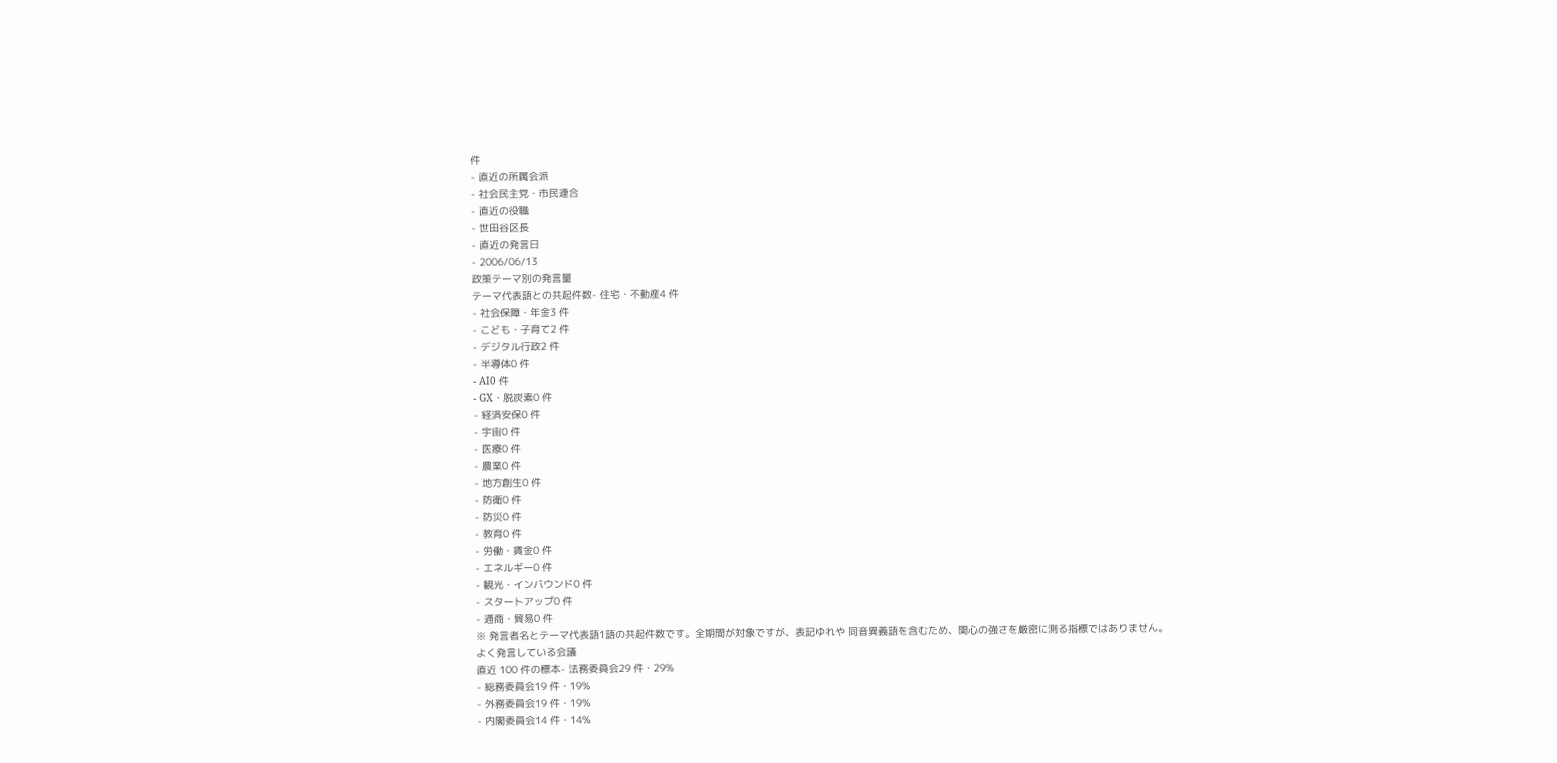件
- 直近の所属会派
- 社会民主党・市民連合
- 直近の役職
- 世田谷区長
- 直近の発言日
- 2006/06/13
政策テーマ別の発言量
テーマ代表語との共起件数- 住宅・不動産4 件
- 社会保障・年金3 件
- こども・子育て2 件
- デジタル行政2 件
- 半導体0 件
- AI0 件
- GX・脱炭素0 件
- 経済安保0 件
- 宇宙0 件
- 医療0 件
- 農業0 件
- 地方創生0 件
- 防衛0 件
- 防災0 件
- 教育0 件
- 労働・賃金0 件
- エネルギー0 件
- 観光・インバウンド0 件
- スタートアップ0 件
- 通商・貿易0 件
※ 発言者名とテーマ代表語1語の共起件数です。全期間が対象ですが、表記ゆれや 同音異義語を含むため、関心の強さを厳密に測る指標ではありません。
よく発言している会議
直近 100 件の標本- 法務委員会29 件・29%
- 総務委員会19 件・19%
- 外務委員会19 件・19%
- 内閣委員会14 件・14%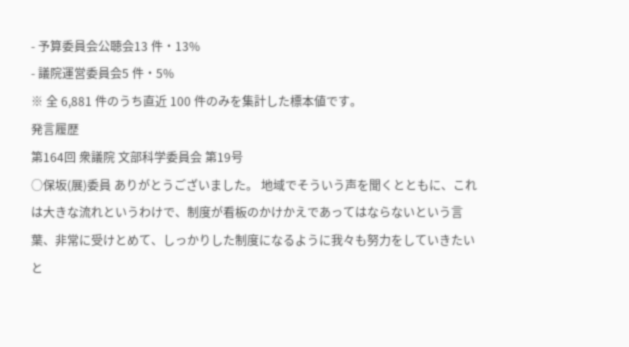- 予算委員会公聴会13 件・13%
- 議院運営委員会5 件・5%
※ 全 6,881 件のうち直近 100 件のみを集計した標本値です。
発言履歴
第164回 衆議院 文部科学委員会 第19号
○保坂(展)委員 ありがとうございました。 地域でそういう声を聞くとともに、これは大きな流れというわけで、制度が看板のかけかえであってはならないという言葉、非常に受けとめて、しっかりした制度になるように我々も努力をしていきたいと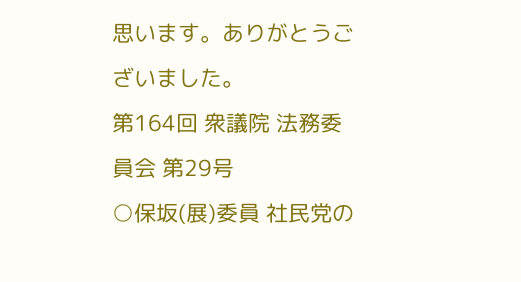思います。ありがとうございました。
第164回 衆議院 法務委員会 第29号
○保坂(展)委員 社民党の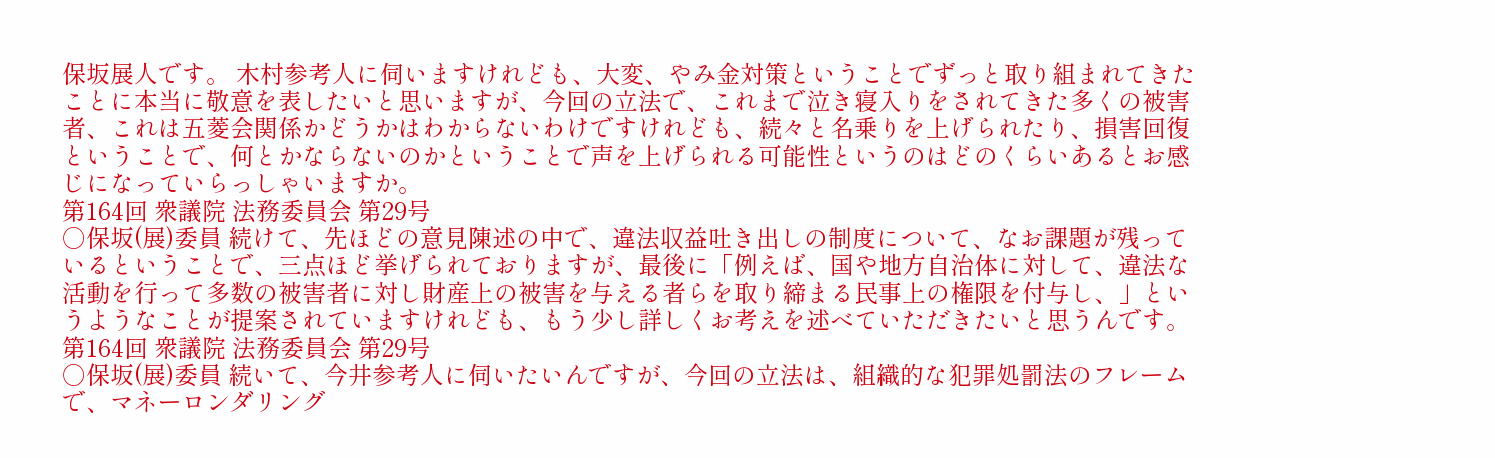保坂展人です。 木村参考人に伺いますけれども、大変、やみ金対策ということでずっと取り組まれてきたことに本当に敬意を表したいと思いますが、今回の立法で、これまで泣き寝入りをされてきた多くの被害者、これは五菱会関係かどうかはわからないわけですけれども、続々と名乗りを上げられたり、損害回復ということで、何とかならないのかということで声を上げられる可能性というのはどのくらいあるとお感じになっていらっしゃいますか。
第164回 衆議院 法務委員会 第29号
○保坂(展)委員 続けて、先ほどの意見陳述の中で、違法収益吐き出しの制度について、なお課題が残っているということで、三点ほど挙げられておりますが、最後に「例えば、国や地方自治体に対して、違法な活動を行って多数の被害者に対し財産上の被害を与える者らを取り締まる民事上の権限を付与し、」というようなことが提案されていますけれども、もう少し詳しくお考えを述べていただきたいと思うんです。
第164回 衆議院 法務委員会 第29号
○保坂(展)委員 続いて、今井参考人に伺いたいんですが、今回の立法は、組織的な犯罪処罰法のフレームで、マネーロンダリング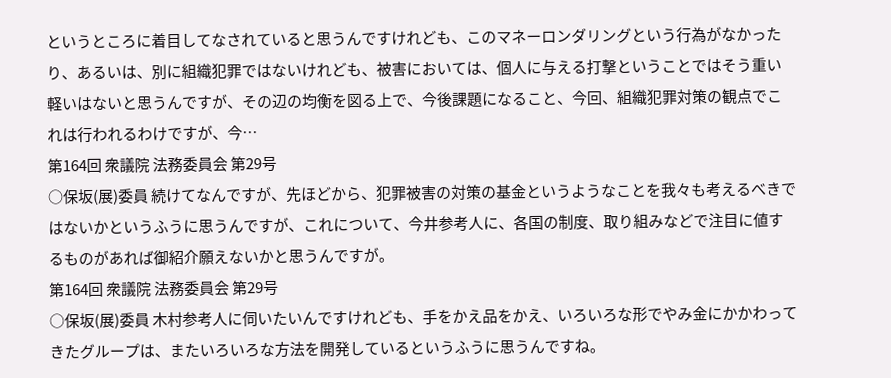というところに着目してなされていると思うんですけれども、このマネーロンダリングという行為がなかったり、あるいは、別に組織犯罪ではないけれども、被害においては、個人に与える打撃ということではそう重い軽いはないと思うんですが、その辺の均衡を図る上で、今後課題になること、今回、組織犯罪対策の観点でこれは行われるわけですが、今…
第164回 衆議院 法務委員会 第29号
○保坂(展)委員 続けてなんですが、先ほどから、犯罪被害の対策の基金というようなことを我々も考えるべきではないかというふうに思うんですが、これについて、今井参考人に、各国の制度、取り組みなどで注目に値するものがあれば御紹介願えないかと思うんですが。
第164回 衆議院 法務委員会 第29号
○保坂(展)委員 木村参考人に伺いたいんですけれども、手をかえ品をかえ、いろいろな形でやみ金にかかわってきたグループは、またいろいろな方法を開発しているというふうに思うんですね。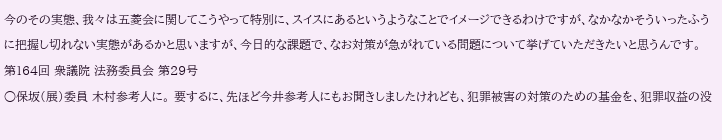今のその実態、我々は五菱会に関してこうやって特別に、スイスにあるというようなことでイメージできるわけですが、なかなかそういったふうに把握し切れない実態があるかと思いますが、今日的な課題で、なお対策が急がれている問題について挙げていただきたいと思うんです。
第164回 衆議院 法務委員会 第29号
○保坂(展)委員 木村参考人に。 要するに、先ほど今井参考人にもお聞きしましたけれども、犯罪被害の対策のための基金を、犯罪収益の没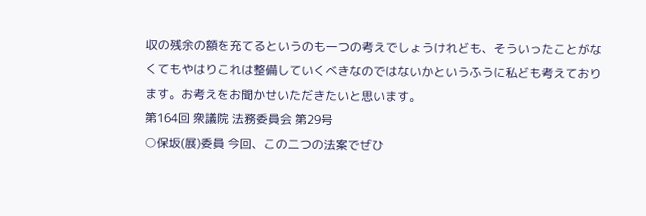収の残余の額を充てるというのも一つの考えでしょうけれども、そういったことがなくてもやはりこれは整備していくべきなのではないかというふうに私ども考えております。お考えをお聞かせいただきたいと思います。
第164回 衆議院 法務委員会 第29号
○保坂(展)委員 今回、この二つの法案でぜひ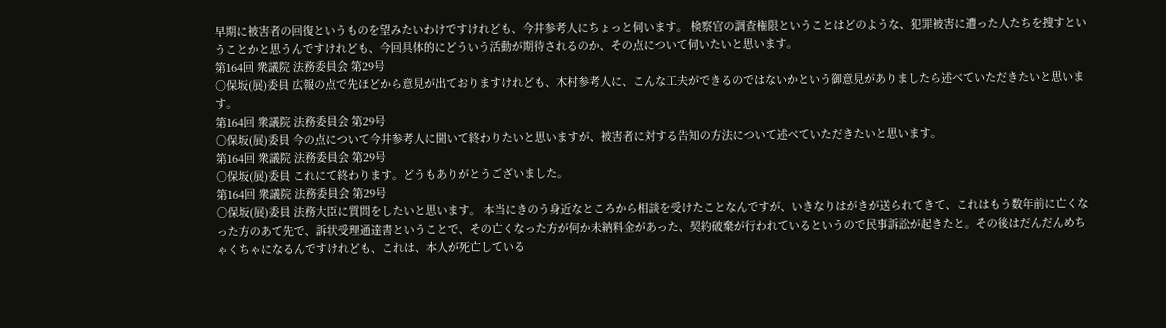早期に被害者の回復というものを望みたいわけですけれども、今井参考人にちょっと伺います。 検察官の調査権限ということはどのような、犯罪被害に遭った人たちを捜すということかと思うんですけれども、今回具体的にどういう活動が期待されるのか、その点について伺いたいと思います。
第164回 衆議院 法務委員会 第29号
○保坂(展)委員 広報の点で先ほどから意見が出ておりますけれども、木村参考人に、こんな工夫ができるのではないかという御意見がありましたら述べていただきたいと思います。
第164回 衆議院 法務委員会 第29号
○保坂(展)委員 今の点について今井参考人に聞いて終わりたいと思いますが、被害者に対する告知の方法について述べていただきたいと思います。
第164回 衆議院 法務委員会 第29号
○保坂(展)委員 これにて終わります。どうもありがとうございました。
第164回 衆議院 法務委員会 第29号
○保坂(展)委員 法務大臣に質問をしたいと思います。 本当にきのう身近なところから相談を受けたことなんですが、いきなりはがきが送られてきて、これはもう数年前に亡くなった方のあて先で、訴状受理通達書ということで、その亡くなった方が何か未納料金があった、契約破棄が行われているというので民事訴訟が起きたと。その後はだんだんめちゃくちゃになるんですけれども、これは、本人が死亡している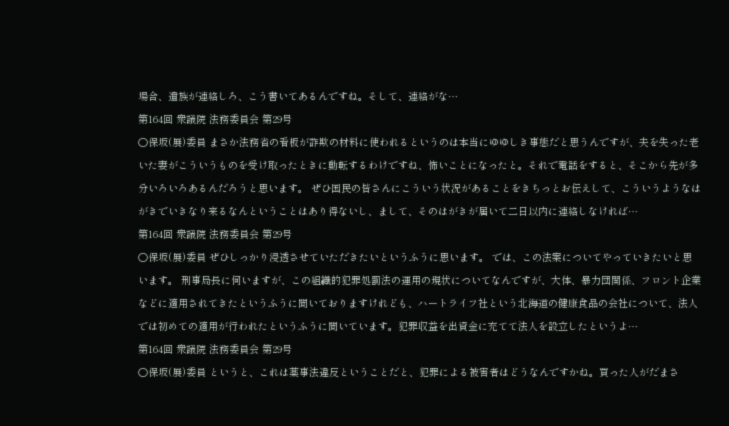場合、遺族が連絡しろ、こう書いてあるんですね。そして、連絡がな…
第164回 衆議院 法務委員会 第29号
○保坂(展)委員 まさか法務省の看板が詐欺の材料に使われるというのは本当にゆゆしき事態だと思うんですが、夫を失った老いた妻がこういうものを受け取ったときに動転するわけですね、怖いことになったと。それで電話をすると、そこから先が多分いろいろあるんだろうと思います。 ぜひ国民の皆さんにこういう状況があることをきちっとお伝えして、こういうようなはがきでいきなり来るなんということはあり得ないし、まして、そのはがきが届いて二日以内に連絡しなければ…
第164回 衆議院 法務委員会 第29号
○保坂(展)委員 ぜひしっかり浸透させていただきたいというふうに思います。 では、この法案についてやっていきたいと思います。 刑事局長に伺いますが、この組織的犯罪処罰法の運用の現状についてなんですが、大体、暴力団関係、フロント企業などに適用されてきたというふうに聞いておりますけれども、ハートライフ社という北海道の健康食品の会社について、法人では初めての適用が行われたというふうに聞いています。犯罪収益を出資金に充てて法人を設立したというよ…
第164回 衆議院 法務委員会 第29号
○保坂(展)委員 というと、これは薬事法違反ということだと、犯罪による被害者はどうなんですかね。買った人がだまさ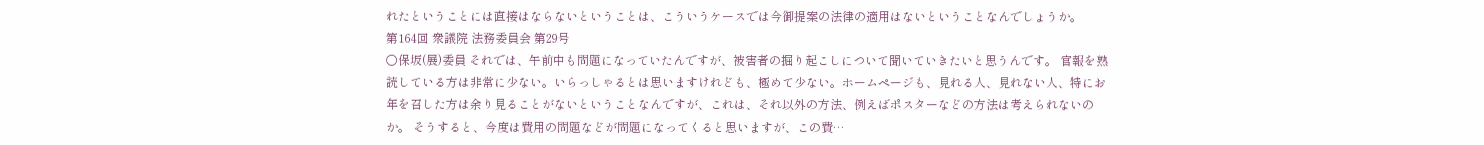れたということには直接はならないということは、こういうケースでは今御提案の法律の適用はないということなんでしょうか。
第164回 衆議院 法務委員会 第29号
○保坂(展)委員 それでは、午前中も問題になっていたんですが、被害者の掘り起こしについて聞いていきたいと思うんです。 官報を熟読している方は非常に少ない。いらっしゃるとは思いますけれども、極めて少ない。ホームページも、見れる人、見れない人、特にお年を召した方は余り見ることがないということなんですが、これは、それ以外の方法、例えばポスターなどの方法は考えられないのか。 そうすると、今度は費用の問題などが問題になってくると思いますが、この費…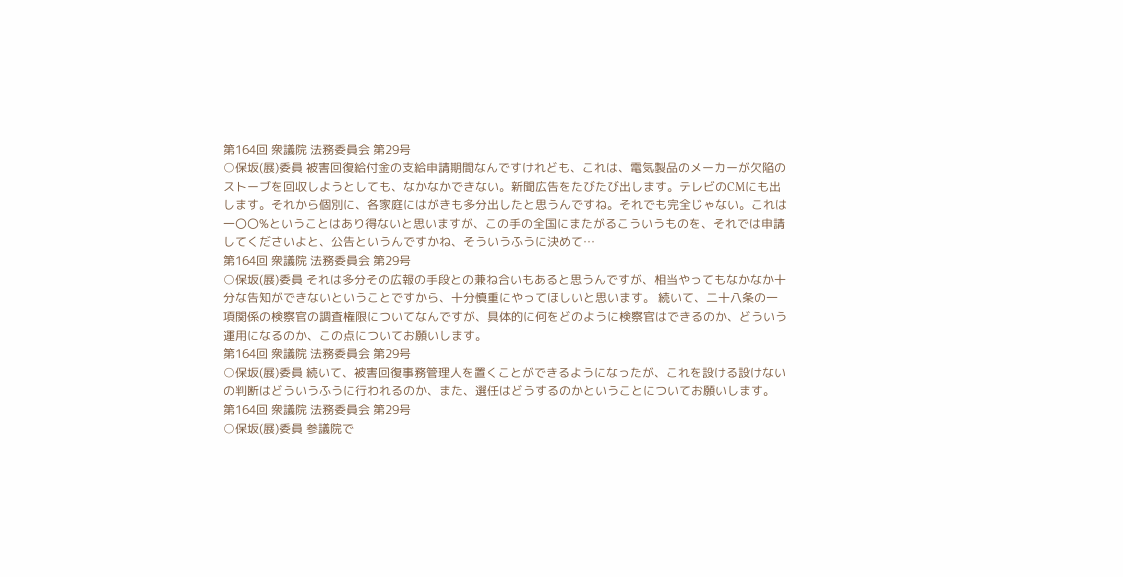第164回 衆議院 法務委員会 第29号
○保坂(展)委員 被害回復給付金の支給申請期間なんですけれども、これは、電気製品のメーカーが欠陥のストーブを回収しようとしても、なかなかできない。新聞広告をたびたび出します。テレビのCMにも出します。それから個別に、各家庭にはがきも多分出したと思うんですね。それでも完全じゃない。これは一〇〇%ということはあり得ないと思いますが、この手の全国にまたがるこういうものを、それでは申請してくださいよと、公告というんですかね、そういうふうに決めて…
第164回 衆議院 法務委員会 第29号
○保坂(展)委員 それは多分その広報の手段との兼ね合いもあると思うんですが、相当やってもなかなか十分な告知ができないということですから、十分慎重にやってほしいと思います。 続いて、二十八条の一項関係の検察官の調査権限についてなんですが、具体的に何をどのように検察官はできるのか、どういう運用になるのか、この点についてお願いします。
第164回 衆議院 法務委員会 第29号
○保坂(展)委員 続いて、被害回復事務管理人を置くことができるようになったが、これを設ける設けないの判断はどういうふうに行われるのか、また、選任はどうするのかということについてお願いします。
第164回 衆議院 法務委員会 第29号
○保坂(展)委員 参議院で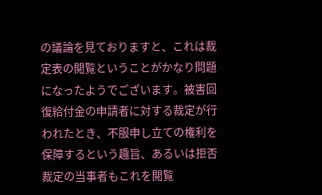の議論を見ておりますと、これは裁定表の閲覧ということがかなり問題になったようでございます。被害回復給付金の申請者に対する裁定が行われたとき、不服申し立ての権利を保障するという趣旨、あるいは拒否裁定の当事者もこれを閲覧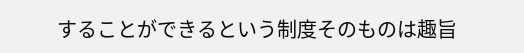することができるという制度そのものは趣旨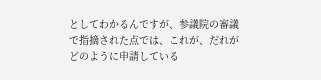としてわかるんですが、参議院の審議で指摘された点では、これが、だれがどのように申請している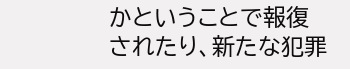かということで報復されたり、新たな犯罪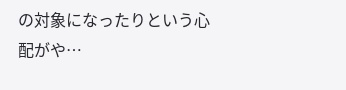の対象になったりという心配がや…